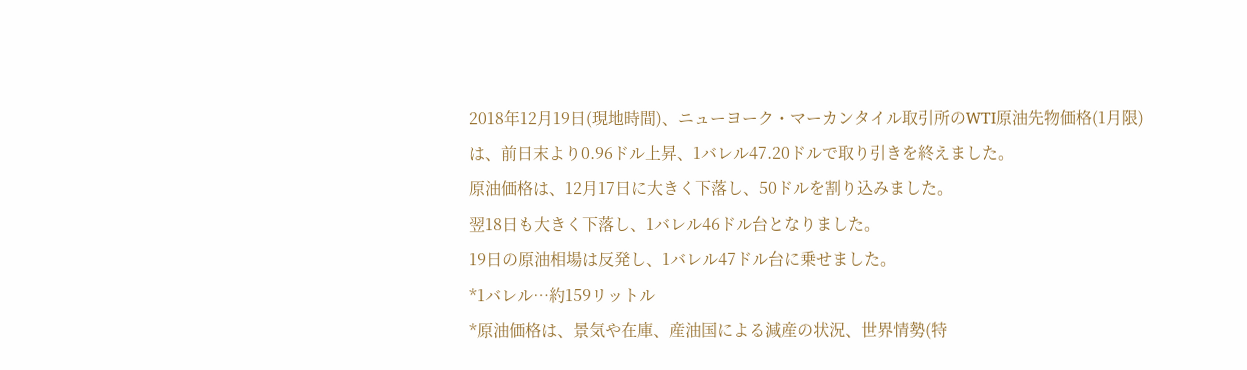2018年12月19日(現地時間)、ニューヨーク・マーカンタイル取引所のWTI原油先物価格(1月限)は、前日末より0.96ドル上昇、1バレル47.20ドルで取り引きを終えました。
原油価格は、12月17日に大きく下落し、50ドルを割り込みました。
翌18日も大きく下落し、1バレル46ドル台となりました。
19日の原油相場は反発し、1バレル47ドル台に乗せました。
*1バレル…約159リットル
*原油価格は、景気や在庫、産油国による減産の状況、世界情勢(特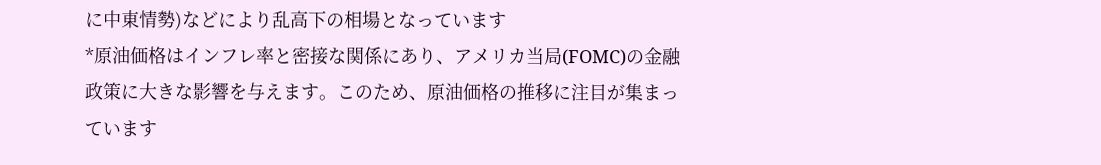に中東情勢)などにより乱高下の相場となっています
*原油価格はインフレ率と密接な関係にあり、アメリカ当局(FOMC)の金融政策に大きな影響を与えます。このため、原油価格の推移に注目が集まっています